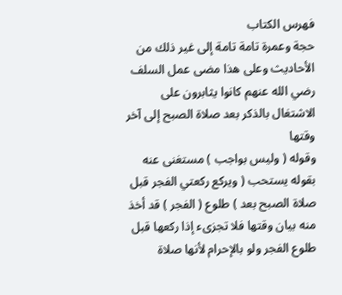فهرس الكتاب
حجة وعمرة تامة تامة إلى غير ذلك من الأحاديث وعلى هذا مضى عمل السلف رضي الله عنهم كانوا يثابرون على الاشتغال بالذكر بعد صلاة الصبح إلى آخر وقتها
وقوله ( وليس بواجب ) مستغنى عنه بقوله يستحب ( ويركع ركعتي الفجر قبل صلاة الصبح بعد ) طلوع ( الفجر ) قد أخذ منه بيان وقتها فلا تجزىء إذا ركعها قبل طلوع الفجر ولو بالإحرام لأنها صلاة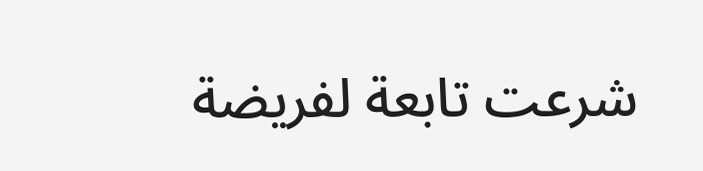شرعت تابعة لفريضة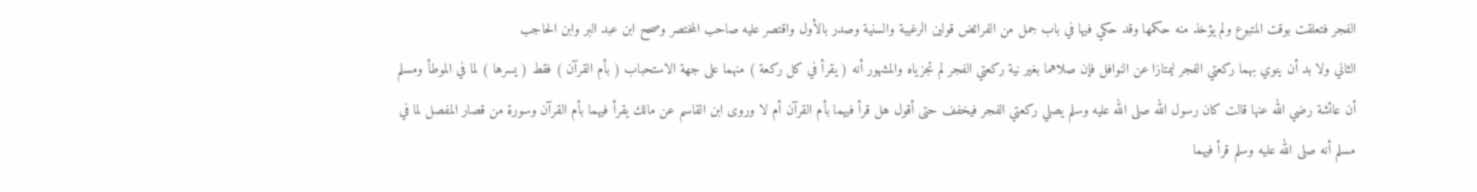الفجر فتعلقت بوقت المتبوع ولم يؤخذ منه حكمها وقد حكي فيها في باب جمل من الفرائض قولين الرغيبة والسنية وصدر بالأول واقتصر عليه صاحب المختصر وصحح ابن عبد البر وابن الحاجب
الثاني ولا بد أن ينوي بهما ركعتي الفجر ليمتازا عن النوافل فإن صلاهما بغير نية ركعتي الفجر لم تجزياه والمشهور أنه ( يقرأ في كل ركعة ) منهما على جهة الاستحباب ( بأم القرآن ) فقط ( يسرها ) لما في الموطأ ومسلم أن عائشة رضي الله عنها قالت كان رسول الله صلى الله عليه وسلم يصلي ركعتي الفجر فيخفف حتى أقول هل قرأ فيهما بأم القرآن أم لا وروى ابن القاسم عن مالك يقرأ فيهما بأم القرآن وسورة من قصار المفصل لما في مسلم أنه صلى الله عليه وسلم قرأ فيهما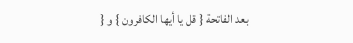بعد الفاتحة { قل يا أيها الكافرون } و {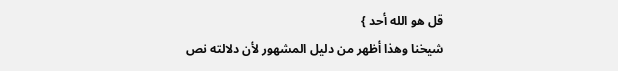قل هو الله أحد }
شيخنا وهذا أظهر من دليل المشهور لأن دلالته نص